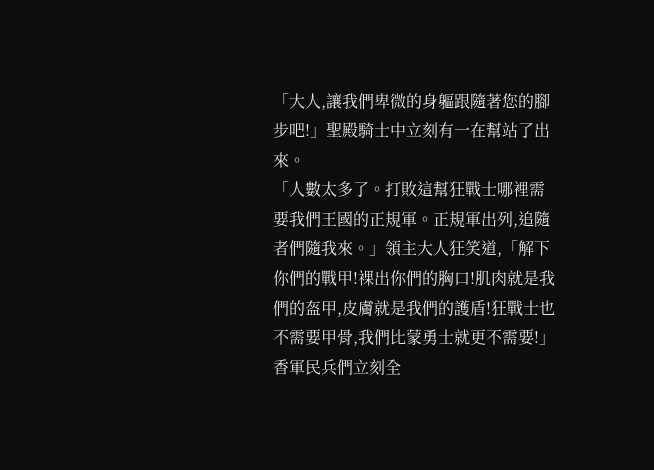「大人,讓我們卑微的身軀跟隨著您的腳步吧!」聖殿騎士中立刻有一在幫站了出來。
「人數太多了。打敗這幫狂戰士哪裡需要我們王國的正規軍。正規軍出列,追隨者們隨我來。」領主大人狂笑道,「解下你們的戰甲!裸出你們的胸口!肌肉就是我們的盔甲,皮膚就是我們的護盾!狂戰士也不需要甲骨,我們比蒙勇士就更不需要!」
香軍民兵們立刻全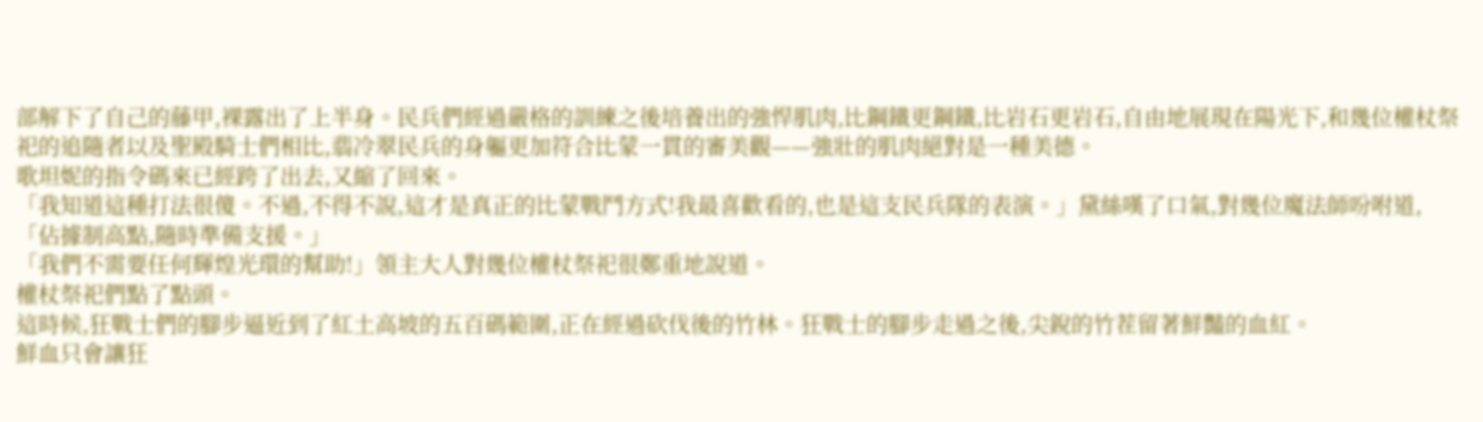部解下了自己的藤甲,裸露出了上半身。民兵們經過嚴格的訓練之後培養出的強悍肌肉,比鋼鐵更鋼鐵,比岩石更岩石,自由地展現在陽光下,和幾位權杖祭祀的追隨者以及聖殿騎士們相比,翡冷翠民兵的身軀更加符合比蒙一貫的審美觀——強壯的肌肉絕對是一種美德。
歌坦妮的指令碼來已經跨了出去,又縮了回來。
「我知道這種打法很傻。不過,不得不說,這才是真正的比蒙戰鬥方式!我最喜歡看的,也是這支民兵隊的表演。」黛絲嘆了口氣,對幾位魔法師吩咐道,「佔據制高點,隨時準備支援。」
「我們不需要任何輝煌光環的幫助!」領主大人對幾位權杖祭祀很鄭重地說道。
權杖祭祀們點了點頭。
這時候,狂戰士們的腳步逼近到了紅土高坡的五百碼範圍,正在經過砍伐後的竹林。狂戰士的腳步走過之後,尖銳的竹茬留著鮮豔的血紅。
鮮血只會讓狂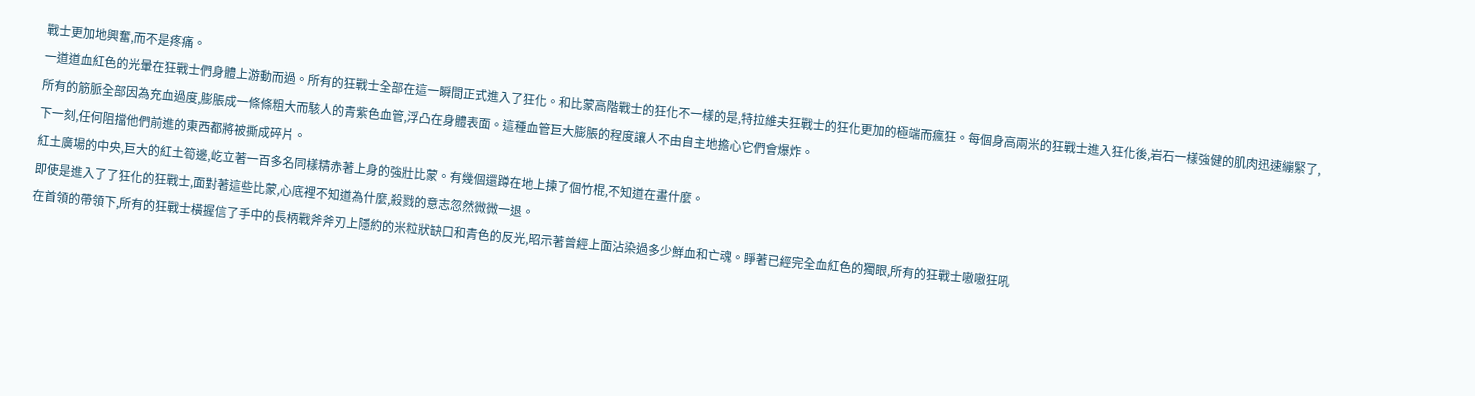戰士更加地興奮,而不是疼痛。
一道道血紅色的光暈在狂戰士們身體上游動而過。所有的狂戰士全部在這一瞬間正式進入了狂化。和比蒙高階戰士的狂化不一樣的是,特拉維夫狂戰士的狂化更加的極端而瘋狂。每個身高兩米的狂戰士進入狂化後,岩石一樣強健的肌肉迅速繃緊了,所有的筋脈全部因為充血過度,膨脹成一條條粗大而駭人的青紫色血管,浮凸在身體表面。這種血管巨大膨脹的程度讓人不由自主地擔心它們會爆炸。
下一刻,任何阻擋他們前進的東西都將被撕成碎片。
紅土廣場的中央,巨大的紅土筍邊,屹立著一百多名同樣精赤著上身的強壯比蒙。有幾個還蹲在地上揀了個竹棍,不知道在畫什麼。
即使是進入了了狂化的狂戰士,面對著這些比蒙,心底裡不知道為什麼,殺戮的意志忽然微微一退。
在首領的帶領下,所有的狂戰士橫握信了手中的長柄戰斧斧刃上隱約的米粒狀缺口和青色的反光,昭示著曾經上面沾染過多少鮮血和亡魂。睜著已經完全血紅色的獨眼,所有的狂戰士嗷嗷狂吼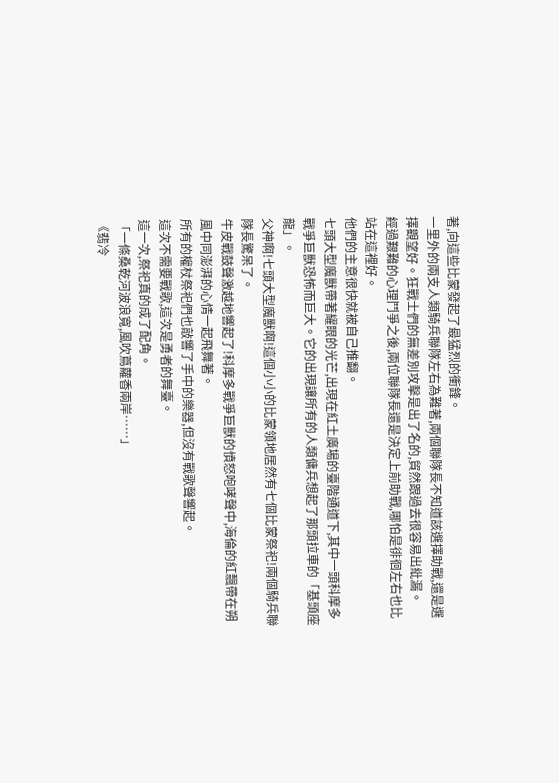著,向這些比蒙發起了最猛烈的衝鋒。
一里外的兩支人類騎兵聯隊左右為難著,兩個聯隊長不知道該選擇助戰,還是選擇觀望好。狂戰士們的無差別攻擊是出了名的,貿然跟過去很容易出紕漏。
經過艱難的心理鬥爭之後,兩位聯隊長還是決定上前助戰,哪怕是徘徊左右也比站在這裡好。
他們的主意很快就被自己推翻。
七頭大型魔獸帶著耀眼的光芒,出現在紅土廣場的臺階通道下,其中一頭科摩多戰爭巨獸恐怖而巨大。它的出現讓所有的人類傭兵想起了那頭拉車的「基頭座龍」。
父神啊!七頭大型魔獸啊!這個小小的比蒙領地居然有七個比蒙祭祀!兩個騎兵聯隊長驚呆了。
牛皮戰鼓聲激越地響起了!科摩多戰爭巨獸的憤怒咆哮聲中,海倫的紅飄帶在朔風中同澎湃的心情一起飛舞著。
所有的權杖祭祀們也敲響了手中的樂器,但沒有戰歌聲響起。
這次不需要戰歌,這次是勇者的舞臺。
這一次,祭祀真的成了配角。
「一條桑乾河波浪寬,風吹蔦蘿香兩岸……」
《翡冷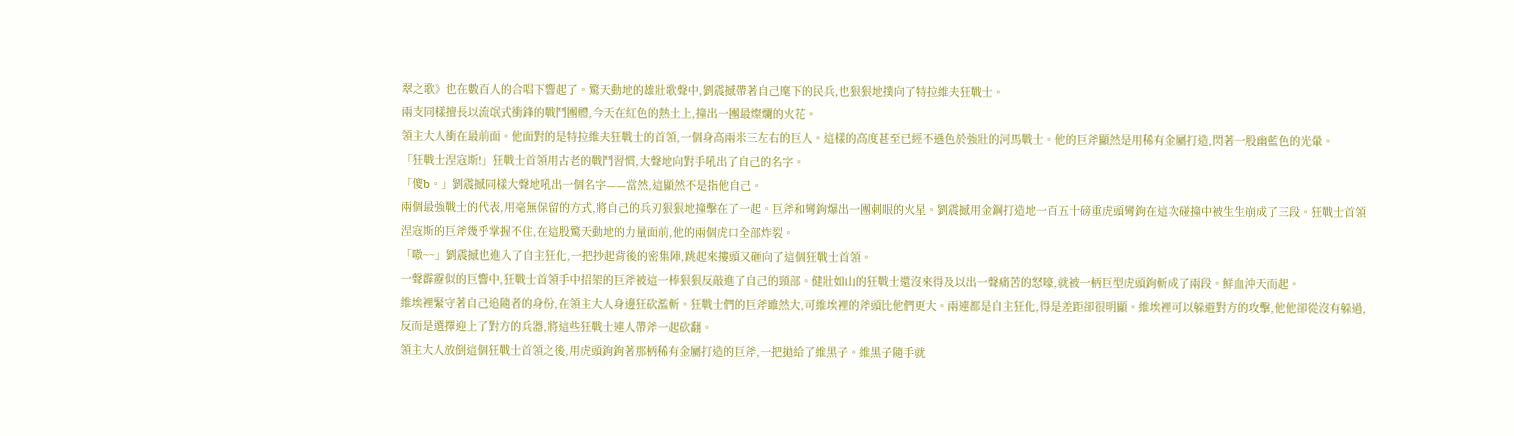翠之歌》也在數百人的合唱下響起了。驚天動地的雄壯歌聲中,劉震撼帶著自己麾下的民兵,也狠狠地撲向了特拉維夫狂戰士。
兩支同樣擅長以流氓式衝鋒的戰鬥團體,今天在紅色的熱土上,撞出一團最燦爛的火花。
領主大人衝在最前面。他面對的是特拉維夫狂戰士的首領,一個身高兩米三左右的巨人。這樣的高度甚至已經不遜色於強壯的河馬戰士。他的巨斧顯然是用稀有金屬打造,閃著一股幽藍色的光暈。
「狂戰士涅寇斯!」狂戰士首領用古老的戰鬥習慣,大聲地向對手吼出了自己的名字。
「傻b。」劉震撼同樣大聲地吼出一個名字——當然,這顯然不是指他自己。
兩個最強戰士的代表,用毫無保留的方式,將自己的兵刃狠狠地撞擊在了一起。巨斧和彎鉤爆出一團刺眼的火星。劉震撼用金鋼打造地一百五十磅重虎頭彎鉤在這次碰撞中被生生崩成了三段。狂戰士首領涅寇斯的巨斧幾乎掌握不住,在這股驚天動地的力量面前,他的兩個虎口全部炸裂。
「嗷~~」劉震撼也進入了自主狂化,一把抄起背後的密集陣,跳起來摟頭又砸向了這個狂戰士首領。
一聲霹靂似的巨響中,狂戰士首領手中招架的巨斧被這一棒狠狠反敲進了自己的頸部。健壯如山的狂戰士還沒來得及以出一聲痛苦的怒嚎,就被一柄巨型虎頭鉤斬成了兩段。鮮血沖天而起。
維埃裡緊守著自己追隨者的身份,在領主大人身邊狂砍濫斬。狂戰士們的巨斧雖然大,可維埃裡的斧頭比他們更大。兩連都是自主狂化,得是差距卻很明顯。維埃裡可以躲避對方的攻擊,他他卻從沒有躲過,反而是選擇迎上了對方的兵器,將這些狂戰士連人帶斧一起砍翻。
領主大人放倒這個狂戰士首領之後,用虎頭鉤鉤著那柄稀有金屬打造的巨斧,一把拋給了維黑子。維黑子隨手就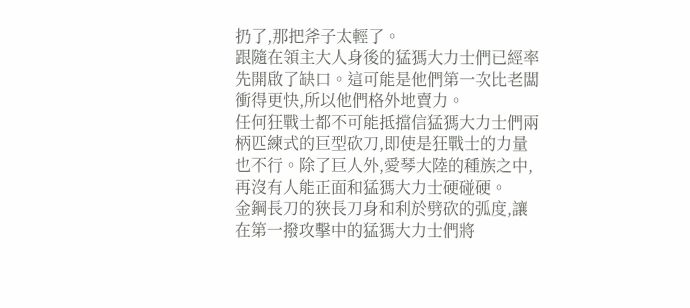扔了,那把斧子太輕了。
跟隨在領主大人身後的猛獁大力士們已經率先開啟了缺口。這可能是他們第一次比老闆衝得更快,所以他們格外地賣力。
任何狂戰士都不可能抵擋信猛獁大力士們兩柄匹練式的巨型砍刀,即使是狂戰士的力量也不行。除了巨人外,愛琴大陸的種族之中,再沒有人能正面和猛獁大力士硬碰硬。
金鋼長刀的狹長刀身和利於劈砍的弧度,讓在第一撥攻擊中的猛獁大力士們將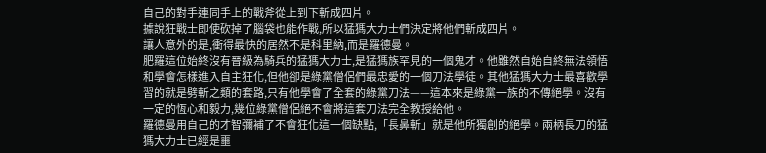自己的對手連同手上的戰斧從上到下斬成四片。
據說狂戰士即使砍掉了腦袋也能作戰,所以猛獁大力士們決定將他們斬成四片。
讓人意外的是,衝得最快的居然不是科里納,而是羅德曼。
肥羅這位始終沒有晉級為騎兵的猛獁大力士,是猛獁族罕見的一個鬼才。他雖然自始自終無法領悟和學會怎樣進入自主狂化,但他卻是綠黨僧侶們最忠愛的一個刀法學徒。其他猛獁大力士最喜歡學習的就是劈斬之類的套路,只有他學會了全套的綠黨刀法——這本來是綠黨一族的不傳絕學。沒有一定的恆心和毅力,幾位綠黨僧侶絕不會將這套刀法完全教授給他。
羅德曼用自己的才智彌補了不會狂化這一個缺點,「長鼻斬」就是他所獨創的絕學。兩柄長刀的猛獁大力士已經是噩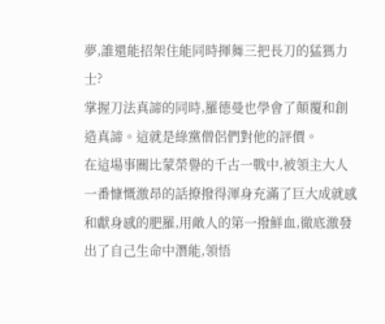夢,誰還能招架住能同時揮舞三把長刀的猛獁力士?
掌握刀法真諦的同時,羅德曼也學會了顛覆和創造真諦。這就是綠黨僧侶們對他的評價。
在這場事關比蒙榮譽的千古一戰中,被領主大人一番慷慨激昂的話撩撥得渾身充滿了巨大成就感和獻身感的肥羅,用敵人的第一撥鮮血,徹底激發出了自己生命中潛能,領悟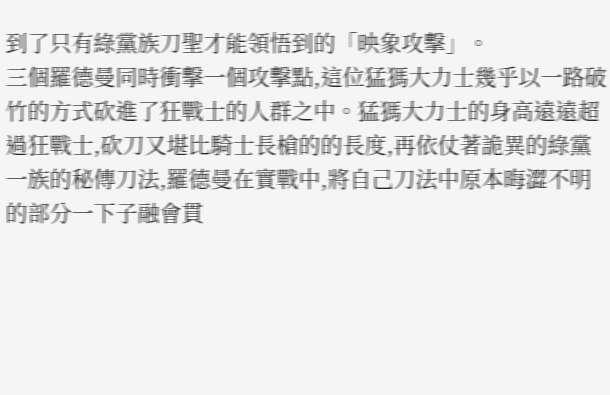到了只有綠黨族刀聖才能領悟到的「映象攻擊」。
三個羅德曼同時衝擊一個攻擊點,這位猛獁大力士幾乎以一路破竹的方式砍進了狂戰士的人群之中。猛獁大力士的身高遠遠超過狂戰士,砍刀又堪比騎士長槍的的長度,再依仗著詭異的綠黨一族的秘傳刀法,羅德曼在實戰中,將自己刀法中原本晦澀不明的部分一下子融會貫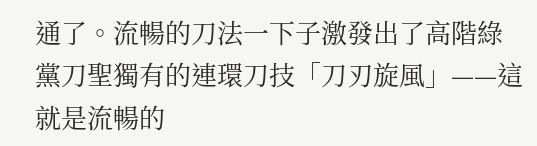通了。流暢的刀法一下子激發出了高階綠黨刀聖獨有的連環刀技「刀刃旋風」——這就是流暢的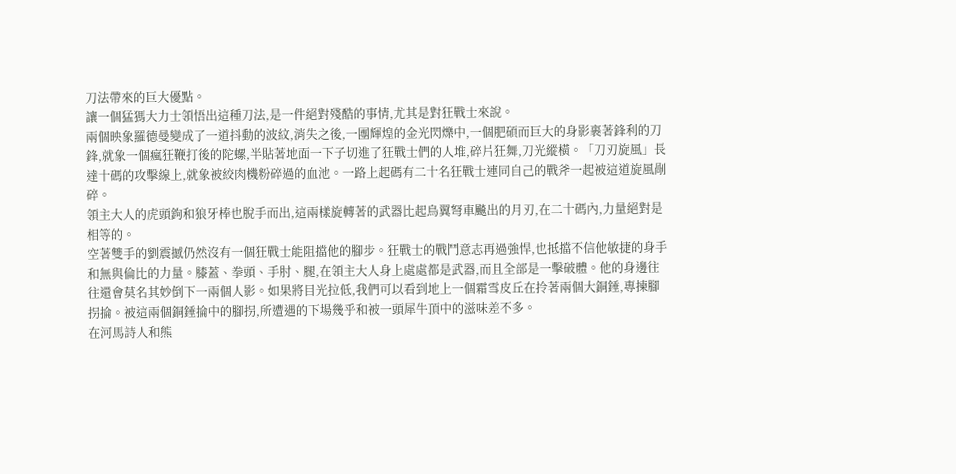刀法帶來的巨大優點。
讓一個猛獁大力士領悟出這種刀法,是一件絕對殘酷的事情,尤其是對狂戰士來說。
兩個映象羅德曼變成了一道抖動的波紋,消失之後,一團輝煌的金光閃爍中,一個肥碩而巨大的身影裹著鋒利的刀鋒,就象一個瘋狂鞭打後的陀螺,半貼著地面一下子切進了狂戰士們的人堆,碎片狂舞,刀光縱橫。「刀刃旋風」長達十碼的攻擊線上,就象被絞肉機粉碎過的血池。一路上起碼有二十名狂戰士連同自己的戰斧一起被這道旋風剮碎。
領主大人的虎頭鉤和狼牙棒也脫手而出,這兩樣旋轉著的武器比起鳥翼弩車飈出的月刃,在二十碼內,力量絕對是相等的。
空著雙手的劉震撼仍然沒有一個狂戰士能阻擋他的腳步。狂戰士的戰鬥意志再過強悍,也抵擋不信他敏捷的身手和無與倫比的力量。膝蓋、拳頭、手肘、腿,在領主大人身上處處都是武器,而且全部是一擊破體。他的身邊往往還會莫名其妙倒下一兩個人影。如果將目光拉低,我們可以看到地上一個霜雪皮丘在拎著兩個大銅錘,專揀腳拐掄。被這兩個銅錘掄中的腳拐,所遭遇的下場幾乎和被一頭犀牛頂中的滋味差不多。
在河馬詩人和熊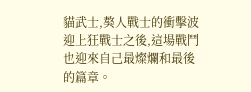貓武士,獒人戰士的衝擊波迎上狂戰士之後,這場戰鬥也迎來自己最燦爛和最後的篇章。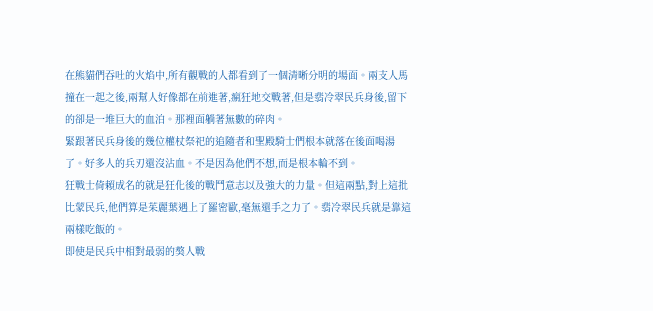在熊貓們吞吐的火焰中,所有觀戰的人都看到了一個清晰分明的場面。兩支人馬撞在一起之後,兩幫人好像都在前進著,瘋狂地交戰著,但是翡冷翠民兵身後,留下的卻是一堆巨大的血泊。那裡面躺著無數的碎肉。
緊跟著民兵身後的幾位權杖祭祀的追隨者和聖殿騎士們根本就落在後面喝湯了。好多人的兵刃還沒沾血。不是因為他們不想,而是根本輪不到。
狂戰士倚賴成名的就是狂化後的戰鬥意志以及強大的力量。但這兩點,對上這批比蒙民兵,他們算是茱麗葉遇上了羅密歐,毫無還手之力了。翡冷翠民兵就是靠這兩樣吃飯的。
即使是民兵中相對最弱的獒人戰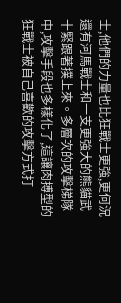士,他們的力量也比狂戰士更強,更何況還有河馬戰士和一支更強大的熊貓武十緊跟著撲上來。多層次的攻擊梯隊中,攻擊手段也多樣化了,這讓肉搏型的狂戰士被自己喜歡的攻擊方式打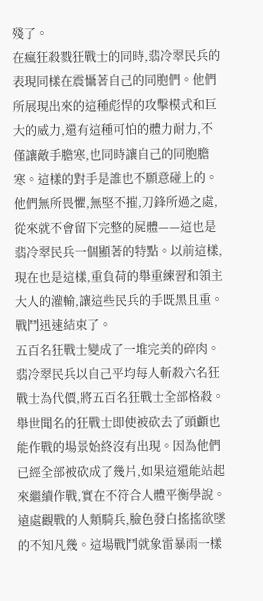殘了。
在瘋狂殺戮狂戰士的同時,翡冷翠民兵的表現同樣在震懾著自己的同胞們。他們所展現出來的這種彪悍的攻擊模式和巨大的威力,還有這種可怕的體力耐力,不僅讓敵手膽寒,也同時讓自己的同胞膽寒。這樣的對手是誰也不願意碰上的。他們無所畏懼,無堅不摧,刀鋒所過之處,從來就不會留下完整的屍體——這也是翡冷翠民兵一個顯著的特點。以前這樣,現在也是這樣,重負荷的舉重練習和領主大人的灌輸,讓這些民兵的手既黑且重。
戰鬥迅速結束了。
五百名狂戰士變成了一堆完美的碎肉。
翡冷翠民兵以自己平均每人斬殺六名狂戰士為代價,將五百名狂戰士全部格殺。舉世聞名的狂戰士即使被砍去了頭顱也能作戰的場景始終沒有出現。因為他們已經全部被砍成了幾片,如果這還能站起來繼續作戰,實在不符合人體平衡學說。
遠處觀戰的人類騎兵,臉色發白搖搖欲墜的不知凡幾。這場戰鬥就象雷暴雨一樣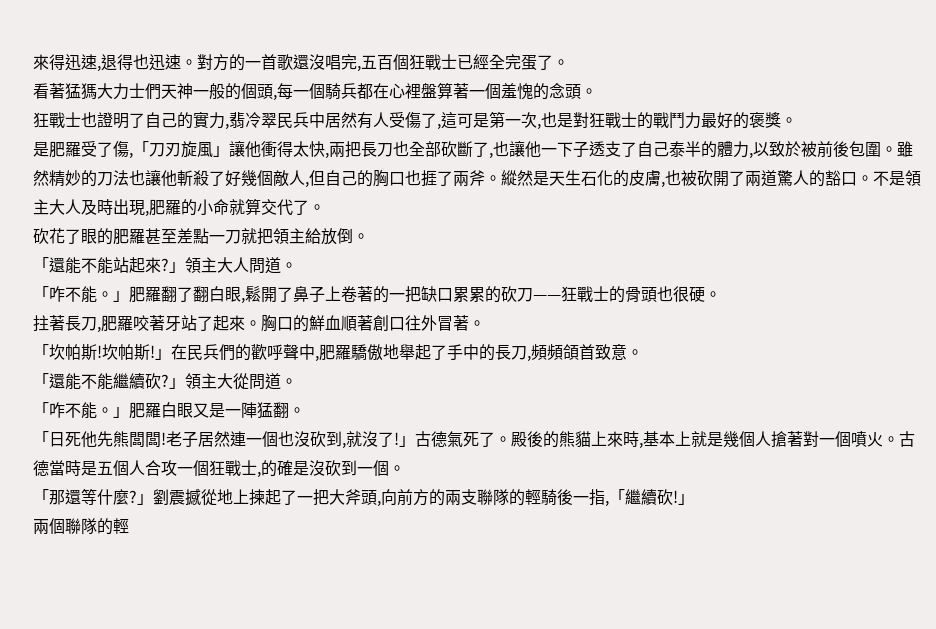來得迅速,退得也迅速。對方的一首歌還沒唱完,五百個狂戰士已經全完蛋了。
看著猛獁大力士們天神一般的個頭,每一個騎兵都在心裡盤算著一個羞愧的念頭。
狂戰士也證明了自己的實力,翡冷翠民兵中居然有人受傷了,這可是第一次,也是對狂戰士的戰鬥力最好的褒獎。
是肥羅受了傷,「刀刃旋風」讓他衝得太快,兩把長刀也全部砍斷了,也讓他一下子透支了自己泰半的體力,以致於被前後包圍。雖然精妙的刀法也讓他斬殺了好幾個敵人,但自己的胸口也捱了兩斧。縱然是天生石化的皮膚,也被砍開了兩道驚人的豁口。不是領主大人及時出現,肥羅的小命就算交代了。
砍花了眼的肥羅甚至差點一刀就把領主給放倒。
「還能不能站起來?」領主大人問道。
「咋不能。」肥羅翻了翻白眼,鬆開了鼻子上卷著的一把缺口累累的砍刀——狂戰士的骨頭也很硬。
拄著長刀,肥羅咬著牙站了起來。胸口的鮮血順著創口往外冒著。
「坎帕斯!坎帕斯!」在民兵們的歡呼聲中,肥羅驕傲地舉起了手中的長刀,頻頻頜首致意。
「還能不能繼續砍?」領主大從問道。
「咋不能。」肥羅白眼又是一陣猛翻。
「日死他先熊闆闆!老子居然連一個也沒砍到,就沒了!」古德氣死了。殿後的熊貓上來時,基本上就是幾個人搶著對一個噴火。古德當時是五個人合攻一個狂戰士,的確是沒砍到一個。
「那還等什麼?」劉震撼從地上揀起了一把大斧頭,向前方的兩支聯隊的輕騎後一指,「繼續砍!」
兩個聯隊的輕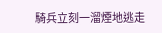騎兵立刻一溜煙地逃走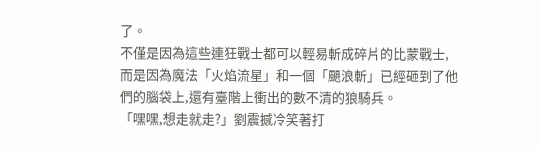了。
不僅是因為這些連狂戰士都可以輕易斬成碎片的比蒙戰士,而是因為魔法「火焰流星」和一個「颶浪斬」已經砸到了他們的腦袋上,還有臺階上衝出的數不清的狼騎兵。
「嘿嘿,想走就走?」劉震撼冷笑著打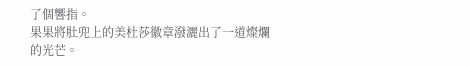了個響指。
果果將肚兜上的美杜莎徽章潑灑出了一道燦爛的光芒。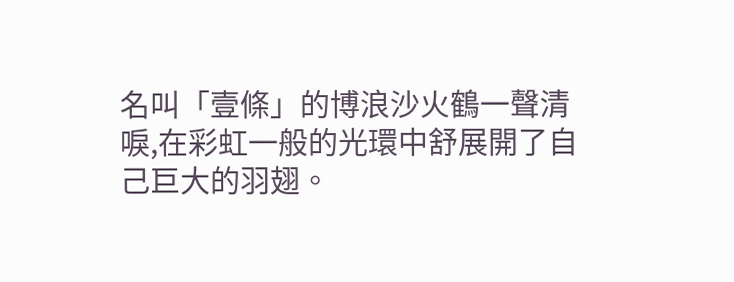名叫「壹條」的博浪沙火鶴一聲清唳,在彩虹一般的光環中舒展開了自己巨大的羽翅。